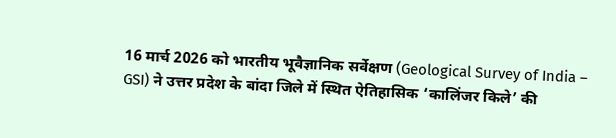16 मार्च 2026 को भारतीय भूवैज्ञानिक सर्वेक्षण (Geological Survey of India – GSI) ने उत्तर प्रदेश के बांदा जिले में स्थित ऐतिहासिक ‘कालिंजर किले’ की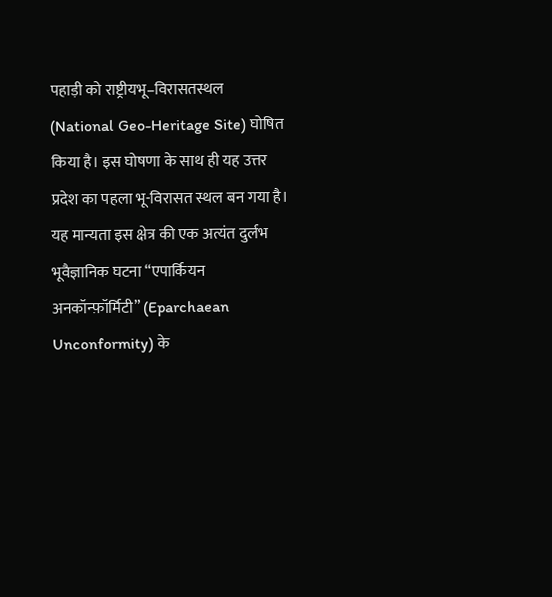पहाड़ी को राष्ट्रीयभू–विरासतस्थल (National Geo-Heritage Site) घोषित किया है। इस घोषणा के साथ ही यह उत्तर प्रदेश का पहला भू-विरासत स्थल बन गया है। यह मान्यता इस क्षेत्र की एक अत्यंत दुर्लभ भूवैज्ञानिक घटना “एपार्कियन अनकॉन्फ़ॉर्मिटी” (Eparchaean Unconformity) के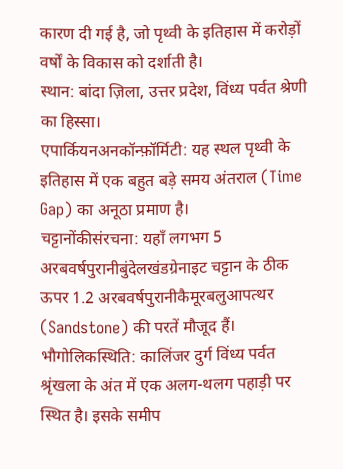कारण दी गई है, जो पृथ्वी के इतिहास में करोड़ों वर्षों के विकास को दर्शाती है।
स्थान: बांदा ज़िला, उत्तर प्रदेश, विंध्य पर्वत श्रेणी का हिस्सा।
एपार्कियनअनकॉन्फ़ॉर्मिटी: यह स्थल पृथ्वी के इतिहास में एक बहुत बड़े समय अंतराल (Time Gap) का अनूठा प्रमाण है।
चट्टानोंकीसंरचना: यहाँ लगभग 5 अरबवर्षपुरानीबुंदेलखंडग्रेनाइट चट्टान के ठीक ऊपर 1.2 अरबवर्षपुरानीकैमूरबलुआपत्थर (Sandstone) की परतें मौजूद हैं।
भौगोलिकस्थिति: कालिंजर दुर्ग विंध्य पर्वत श्रृंखला के अंत में एक अलग-थलग पहाड़ी पर स्थित है। इसके समीप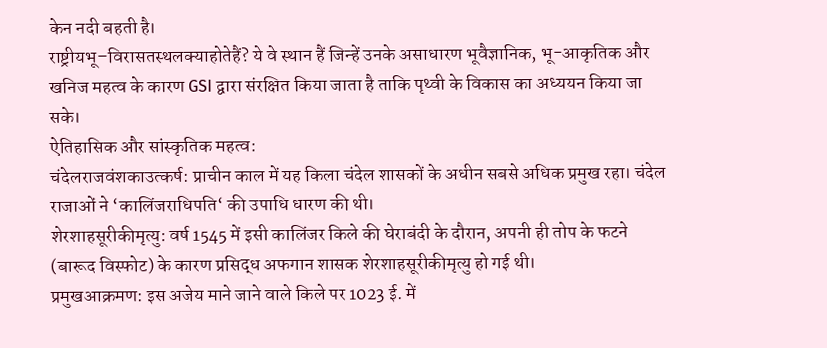केन नदी बहती है।
राष्ट्रीयभू–विरासतस्थलक्याहोतेहैं? ये वे स्थान हैं जिन्हें उनके असाधारण भूवैज्ञानिक, भू-आकृतिक और खनिज महत्व के कारण GSI द्वारा संरक्षित किया जाता है ताकि पृथ्वी के विकास का अध्ययन किया जा सके।
ऐतिहासिक और सांस्कृतिक महत्व:
चंदेलराजवंशकाउत्कर्ष: प्राचीन काल में यह किला चंदेल शासकों के अधीन सबसे अधिक प्रमुख रहा। चंदेल राजाओं ने ‘कालिंजराधिपति‘ की उपाधि धारण की थी।
शेरशाहसूरीकीमृत्यु: वर्ष 1545 में इसी कालिंजर किले की घेराबंदी के दौरान, अपनी ही तोप के फटने (बारूद विस्फोट) के कारण प्रसिद्ध अफगान शासक शेरशाहसूरीकीमृत्यु हो गई थी।
प्रमुखआक्रमण: इस अजेय माने जाने वाले किले पर 1023 ई. में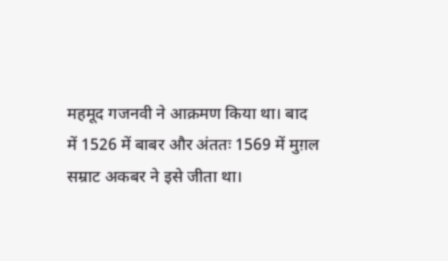महमूद गजनवी ने आक्रमण किया था। बाद में 1526 में बाबर और अंततः 1569 में मुग़ल सम्राट अकबर ने इसे जीता था।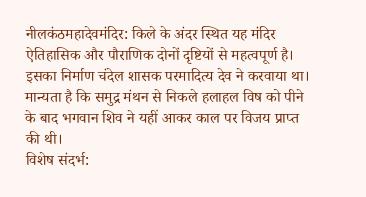नीलकंठमहादेवमंदिर: किले के अंदर स्थित यह मंदिर ऐतिहासिक और पौराणिक दोनों दृष्टियों से महत्वपूर्ण है। इसका निर्माण चंदेल शासक परमादित्य देव ने करवाया था। मान्यता है कि समुद्र मंथन से निकले हलाहल विष को पीने के बाद भगवान शिव ने यहीं आकर काल पर विजय प्राप्त की थी।
विशेष संदर्भ: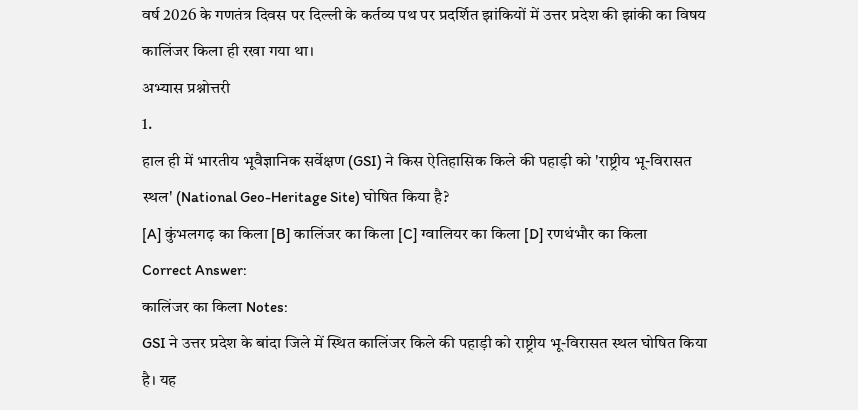वर्ष 2026 के गणतंत्र दिवस पर दिल्ली के कर्तव्य पथ पर प्रदर्शित झांकियों में उत्तर प्रदेश की झांकी का विषय कालिंजर किला ही रखा गया था।
अभ्यास प्रश्नोत्तरी
1.
हाल ही में भारतीय भूवैज्ञानिक सर्वेक्षण (GSI) ने किस ऐतिहासिक किले की पहाड़ी को 'राष्ट्रीय भू-विरासत स्थल' (National Geo-Heritage Site) घोषित किया है?
[A] कुंभलगढ़ का किला [B] कालिंजर का किला [C] ग्वालियर का किला [D] रणथंभौर का किला
Correct Answer:
कालिंजर का किला Notes:
GSI ने उत्तर प्रदेश के बांदा जिले में स्थित कालिंजर किले की पहाड़ी को राष्ट्रीय भू-विरासत स्थल घोषित किया है। यह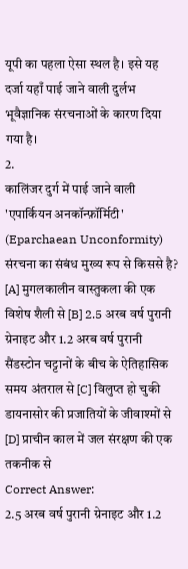यूपी का पहला ऐसा स्थल है। इसे यह दर्जा यहाँ पाई जाने वाली दुर्लभ भूवैज्ञानिक संरचनाओं के कारण दिया गया है।
2.
कालिंजर दुर्ग में पाई जाने वाली 'एपार्कियन अनकॉन्फ़ॉर्मिटी' (Eparchaean Unconformity) संरचना का संबंध मुख्य रूप से किससे है?
[A] मुगलकालीन वास्तुकला की एक विशेष शैली से [B] 2.5 अरब वर्ष पुरानी ग्रेनाइट और 1.2 अरब वर्ष पुरानी सैंडस्टोन चट्टानों के बीच के ऐतिहासिक समय अंतराल से [C] विलुप्त हो चुकी डायनासोर की प्रजातियों के जीवाश्मों से [D] प्राचीन काल में जल संरक्षण की एक तकनीक से
Correct Answer:
2.5 अरब वर्ष पुरानी ग्रेनाइट और 1.2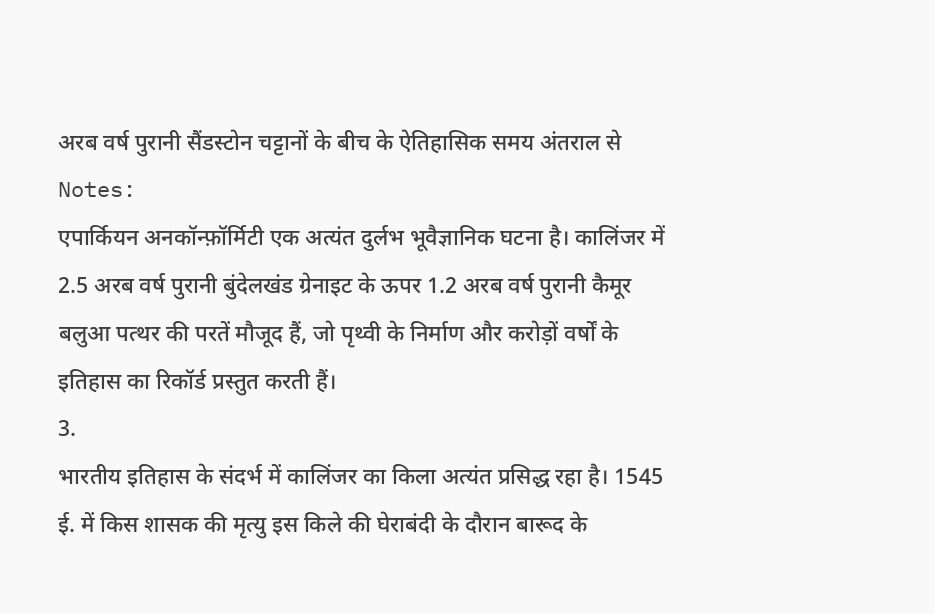अरब वर्ष पुरानी सैंडस्टोन चट्टानों के बीच के ऐतिहासिक समय अंतराल से Notes:
एपार्कियन अनकॉन्फ़ॉर्मिटी एक अत्यंत दुर्लभ भूवैज्ञानिक घटना है। कालिंजर में 2.5 अरब वर्ष पुरानी बुंदेलखंड ग्रेनाइट के ऊपर 1.2 अरब वर्ष पुरानी कैमूर बलुआ पत्थर की परतें मौजूद हैं, जो पृथ्वी के निर्माण और करोड़ों वर्षों के इतिहास का रिकॉर्ड प्रस्तुत करती हैं।
3.
भारतीय इतिहास के संदर्भ में कालिंजर का किला अत्यंत प्रसिद्ध रहा है। 1545 ई. में किस शासक की मृत्यु इस किले की घेराबंदी के दौरान बारूद के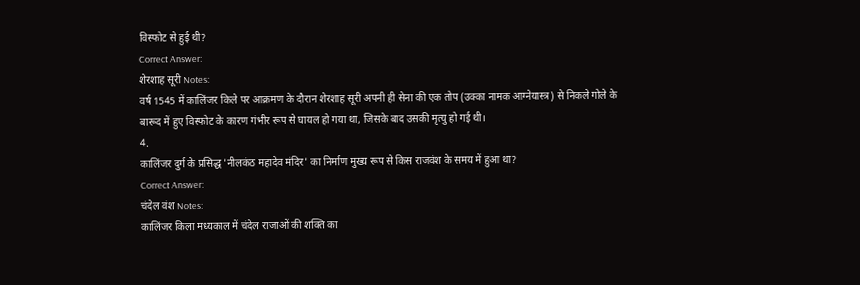विस्फोट से हुई थी?
Correct Answer:
शेरशाह सूरी Notes:
वर्ष 1545 में कालिंजर किले पर आक्रमण के दौरान शेरशाह सूरी अपनी ही सेना की एक तोप (उक्का नामक आग्नेयास्त्र) से निकले गोले के बारूद में हुए विस्फोट के कारण गंभीर रूप से घायल हो गया था, जिसके बाद उसकी मृत्यु हो गई थी।
4.
कालिंजर दुर्ग के प्रसिद्ध 'नीलकंठ महादेव मंदिर' का निर्माण मुख्य रूप से किस राजवंश के समय में हुआ था?
Correct Answer:
चंदेल वंश Notes:
कालिंजर किला मध्यकाल में चंदेल राजाओं की शक्ति का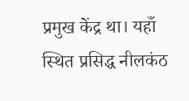प्रमुख केंद्र था। यहाँ स्थित प्रसिद्ध नीलकंठ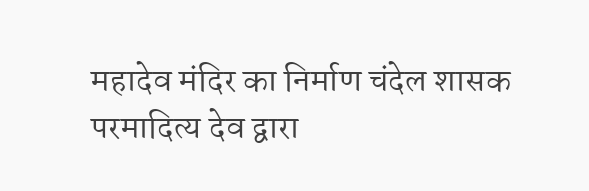महादेव मंदिर का निर्माण चंदेल शासक परमादित्य देव द्वारा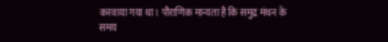करवाया गया था। पौराणिक मान्यता है कि समुद्र मंथन के समय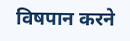विषपान करने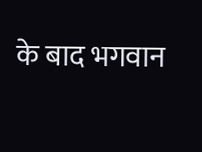के बाद भगवान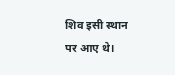शिव इसी स्थान पर आए थे।